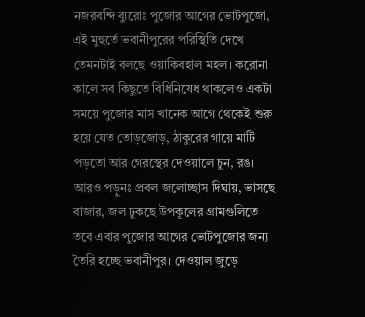নজরবন্দি ব্যুরোঃ পুজোর আগের ভোটপুজো, এই মুহুর্তে ভবানীপুরের পরিস্থিতি দেখে তেমনটাই বলছে ওয়াকিবহাল মহল। করোনা কালে সব কিছুতে বিধিনিষেধ থাকলেও একটা সময়ে পুজোর মাস খানেক আগে থেকেই শুরু হয়ে যেত তোড়জোড়, ঠাকুরের গায়ে মাটি পড়তো আর গেরস্থের দেওয়ালে চুন, রঙ।
আরও পড়ুনঃ প্রবল জলোচ্ছাস দিঘায়, ভাসছে বাজার, জল ঢুকছে উপকূলের গ্রামগুলিতে
তবে এবার পুজোর আগের ভোটপুজোর জন্য তৈরি হচ্ছে ভবানীপুর। দেওয়াল জুড়ে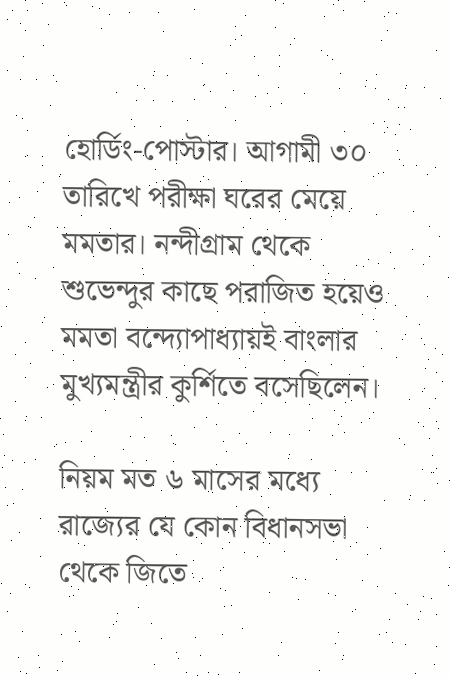হোর্ডিং-পোস্টার। আগামী ৩০ তারিখে পরীক্ষা ঘরের মেয়ে মমতার। নন্দীগ্রাম থেকে শুভেন্দুর কাছে পরাজিত হয়েও মমতা বন্দ্যোপাধ্যায়ই বাংলার মুখ্যমন্ত্রীর কুর্শিতে বসেছিলেন।

নিয়ম মত ৬ মাসের মধ্যে রাজ্যের যে কোন বিধানসভা থেকে জিতে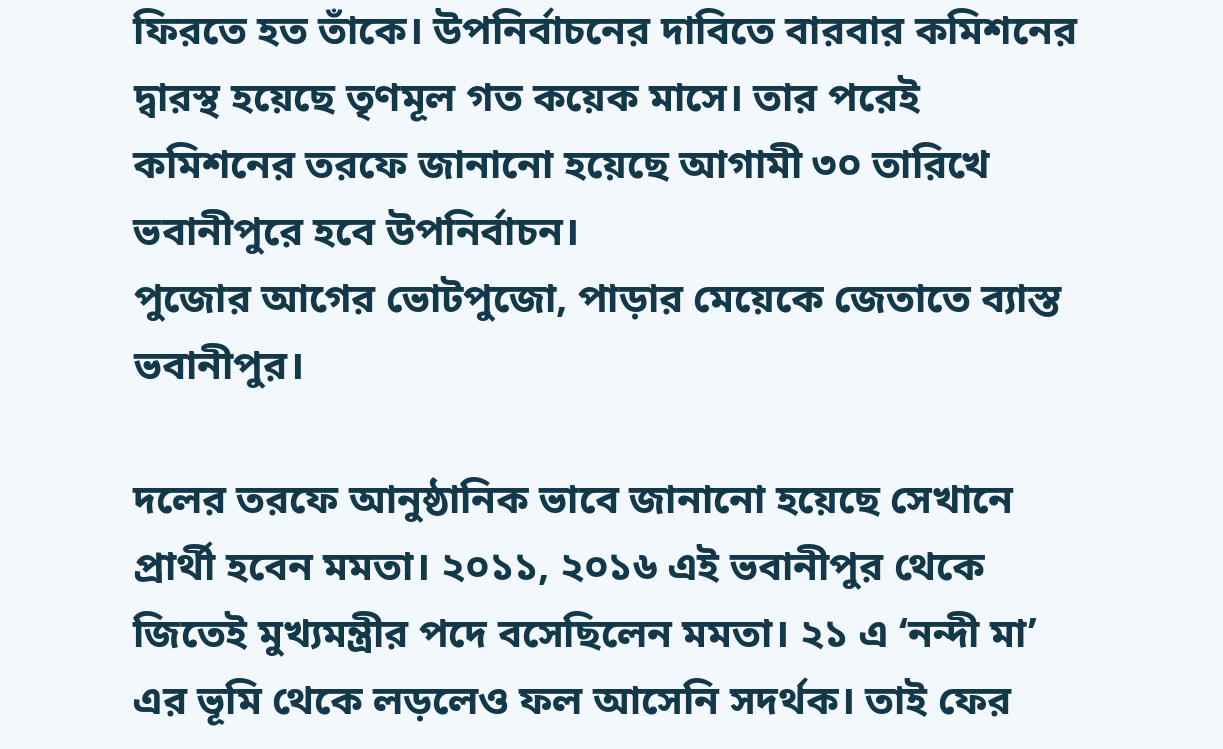ফিরতে হত তাঁকে। উপনির্বাচনের দাবিতে বারবার কমিশনের দ্বারস্থ হয়েছে তৃণমূল গত কয়েক মাসে। তার পরেই কমিশনের তরফে জানানো হয়েছে আগামী ৩০ তারিখে ভবানীপুরে হবে উপনির্বাচন।
পুজোর আগের ভোটপুজো, পাড়ার মেয়েকে জেতাতে ব্যাস্ত ভবানীপুর।

দলের তরফে আনুষ্ঠানিক ভাবে জানানো হয়েছে সেখানে প্রার্থী হবেন মমতা। ২০১১, ২০১৬ এই ভবানীপুর থেকে জিতেই মুখ্যমন্ত্রীর পদে বসেছিলেন মমতা। ২১ এ ‘নন্দী মা’ এর ভূমি থেকে লড়লেও ফল আসেনি সদর্থক। তাই ফের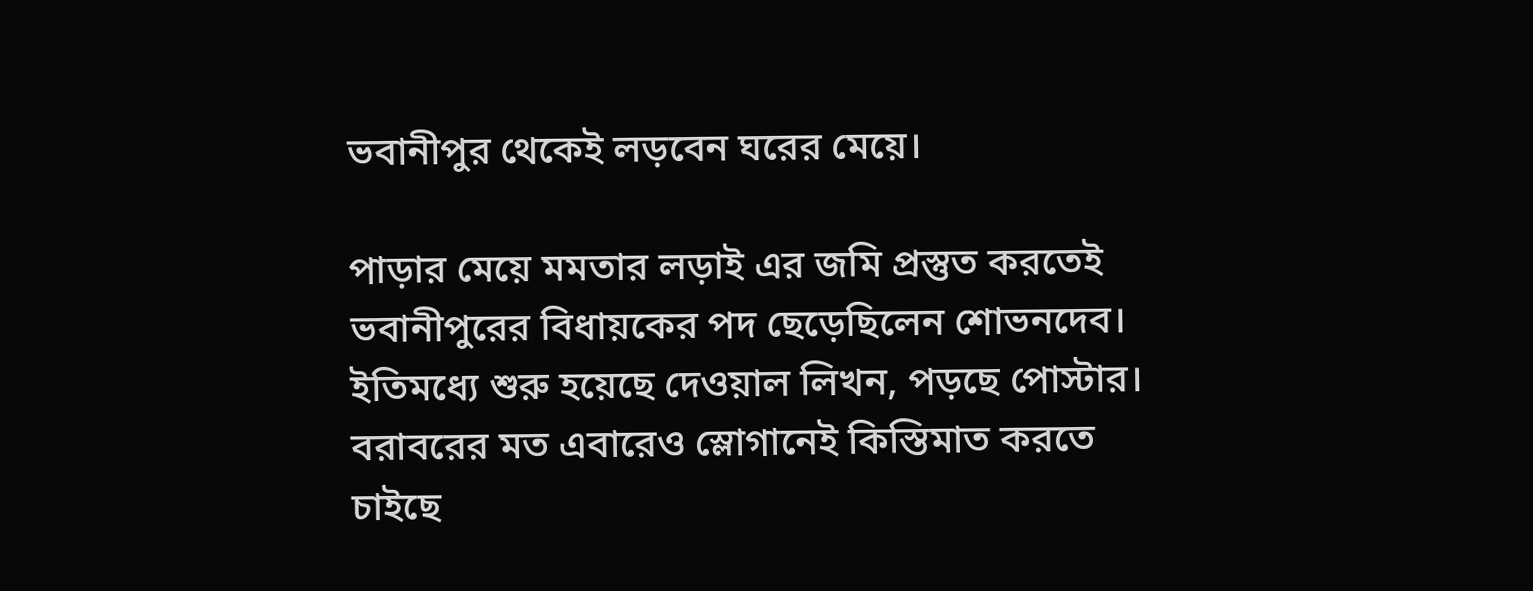ভবানীপুর থেকেই লড়বেন ঘরের মেয়ে।

পাড়ার মেয়ে মমতার লড়াই এর জমি প্রস্তুত করতেই ভবানীপুরের বিধায়কের পদ ছেড়েছিলেন শোভনদেব। ইতিমধ্যে শুরু হয়েছে দেওয়াল লিখন, পড়ছে পোস্টার। বরাবরের মত এবারেও স্লোগানেই কিস্তিমাত করতে চাইছে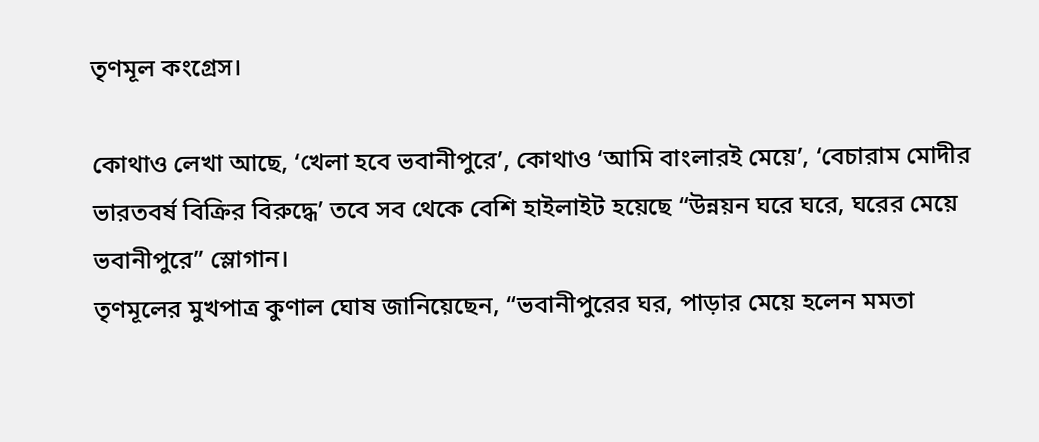তৃণমূল কংগ্রেস।

কোথাও লেখা আছে, ‘খেলা হবে ভবানীপুরে’, কোথাও ‘আমি বাংলারই মেয়ে’, ‘বেচারাম মোদীর ভারতবর্ষ বিক্রির বিরুদ্ধে’ তবে সব থেকে বেশি হাইলাইট হয়েছে “উন্নয়ন ঘরে ঘরে, ঘরের মেয়ে ভবানীপুরে” স্লোগান।
তৃণমূলের মুখপাত্র কুণাল ঘোষ জানিয়েছেন, “ভবানীপুরের ঘর, পাড়ার মেয়ে হলেন মমতা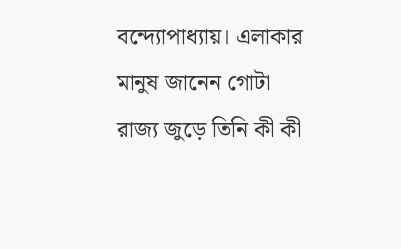বন্দ্যোপাধ্যায়। এলাকার মানুষ জানেন গোটা রাজ্য জুড়ে তিনি কী কী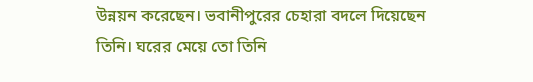উন্নয়ন করেছেন। ভবানীপুরের চেহারা বদলে দিয়েছেন তিনি। ঘরের মেয়ে তো তিনি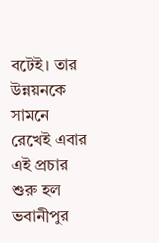বটেই। তার উন্নয়নকে সামনে রেখেই এবার এই প্রচার শুরু হল ভবানীপুর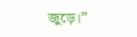জুড়ে।”